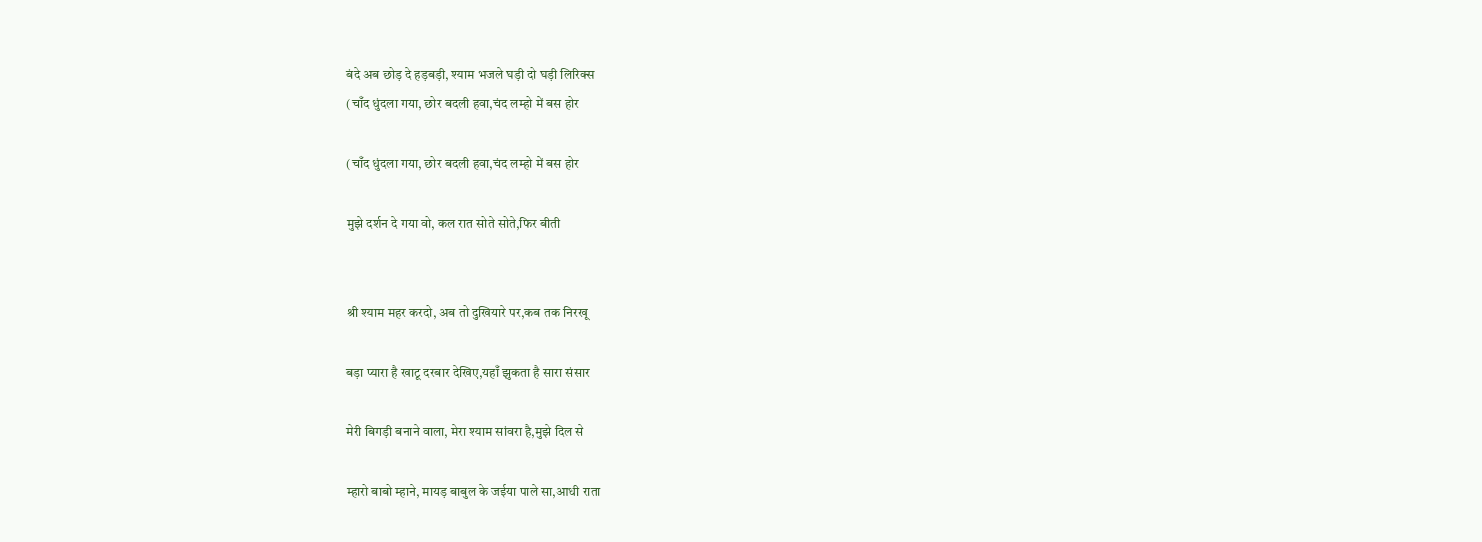बंदे अब छोड़ दे हड़बड़ी, श्याम भजले घड़ी दो घड़ी लिरिक्स
(चाँद धुंदला गया, छोर बदली हवा,चंद लम्हो में बस होर

(चाँद धुंदला गया, छोर बदली हवा,चंद लम्हो में बस होर

मुझे दर्शन दे गया वो, कल रात सोते सोते,फिर बीती


श्री श्याम महर करदो, अब तो दुखियारे पर,कब तक निरखू

बड़ा प्यारा है खाटू दरबार देखिए,यहाँ झुकता है सारा संसार

मेरी बिगड़ी बनाने वाला, मेरा श्याम सांवरा है,मुझे दिल से

म्हारो बाबो म्हाने, मायड़ बाबुल के जईया पाले सा,आधी राता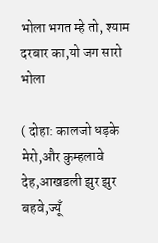भोला भगत म्हे तो, श्याम दरबार का,यो जग सारो भोला

( दोहा: कालजो धड़के मेरो,और कुम्हलावे देह,आखडली झुर झुर बहवे,ज्यूँ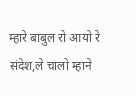म्हारे बाबुल रो आयो रे संदेश,ले चालो म्हाने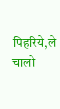पिहरिये,ले चालो